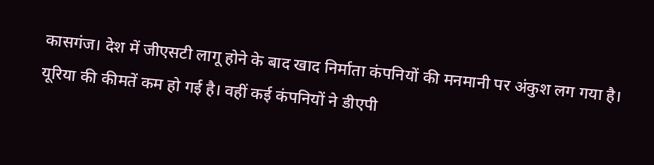कासगंज। देश में जीएसटी लागू होने के बाद खाद निर्माता कंपनियों की मनमानी पर अंकुश लग गया है। यूरिया की कीमतें कम हो गई है। वहीं कई कंपनियों ने डीएपी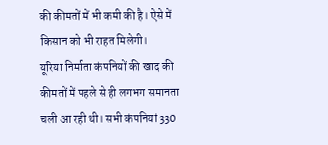की कीमतों में भी कमी की है। ऐसे में किसान को भी राहत मिलेगी।
यूरिया निर्माता कंपनियों की खाद की कीमतों में पहले से ही लगभग समानता चली आ रही थी। सभी कंपनियां 330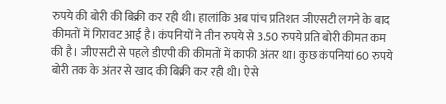रुपये की बोरी की बिक्री कर रही थी। हालांकि अब पांच प्रतिशत जीएसटी लगने के बाद कीमतों में गिरावट आई है। कंपनियों ने तीन रुपये से 3.50 रुपये प्रति बोरी कीमत कम की है। जीएसटी से पहले डीएपी की कीमतों में काफी अंतर था। कुछ कंपनियां 60 रुपये बोरी तक के अंतर से खाद की बिक्री कर रही थी। ऐसे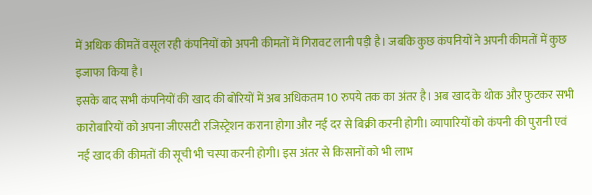में अधिक कीमतें वसूल रही कंपनियों को अपनी कीमतों में गिरावट लानी पड़ी है। जबकि कुछ कंपनियों ने अपनी कीमतों में कुछ इजाफा किया है।
इसके बाद सभी कंपनियों की खाद की बोरियों में अब अधिकतम 10 रुपये तक का अंतर है। अब खाद के थोक और फुटकर सभी कारोबारियों को अपना जीएसटी रजिस्ट्रेशन कराना होगा और नई दर से बिक्री करनी होगी। व्यापारियों को कंपनी की पुरानी एवं नई खाद की कीमतों की सूची भी चस्पा करनी होगी। इस अंतर से किसानों को भी लाभ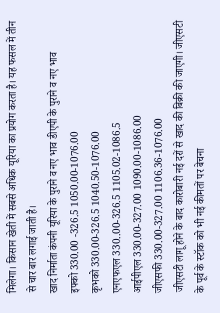मिलेगा। किसान खेती में सबसे अधिक यूरिया का प्रयोग करता है। यह फसल में तीन से चार बार लगाई जाती है।
खाद निर्माता कंपनी यूरिया के पुराने व नए भाव डीएपी के पुराने व नए भाव
इफ्को 330.00 -326.5 1050.00-1076.00
कृभको 330.00-326.5 1040.50-1076.00
एनएफएल 330..00-326.5 1105.02-1086.5
आईपीएल 330.00-327.00 1090.00-1086.00
जीएसफी 330.00-327.00 1106.36-1076.00
जीएसटी लागू होने के बाद कारोबारी नई दरों से खाद की बिक्री की जाएगी। जीएसटी के पूर्व के स्टॉक को भी नई कीमतों पर बेचना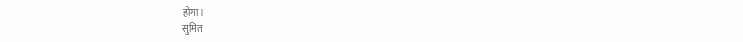होगा।
सुमित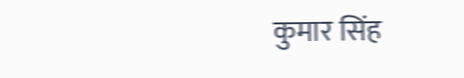कुमार सिंह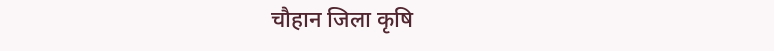चौहान जिला कृषि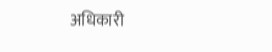अधिकारी